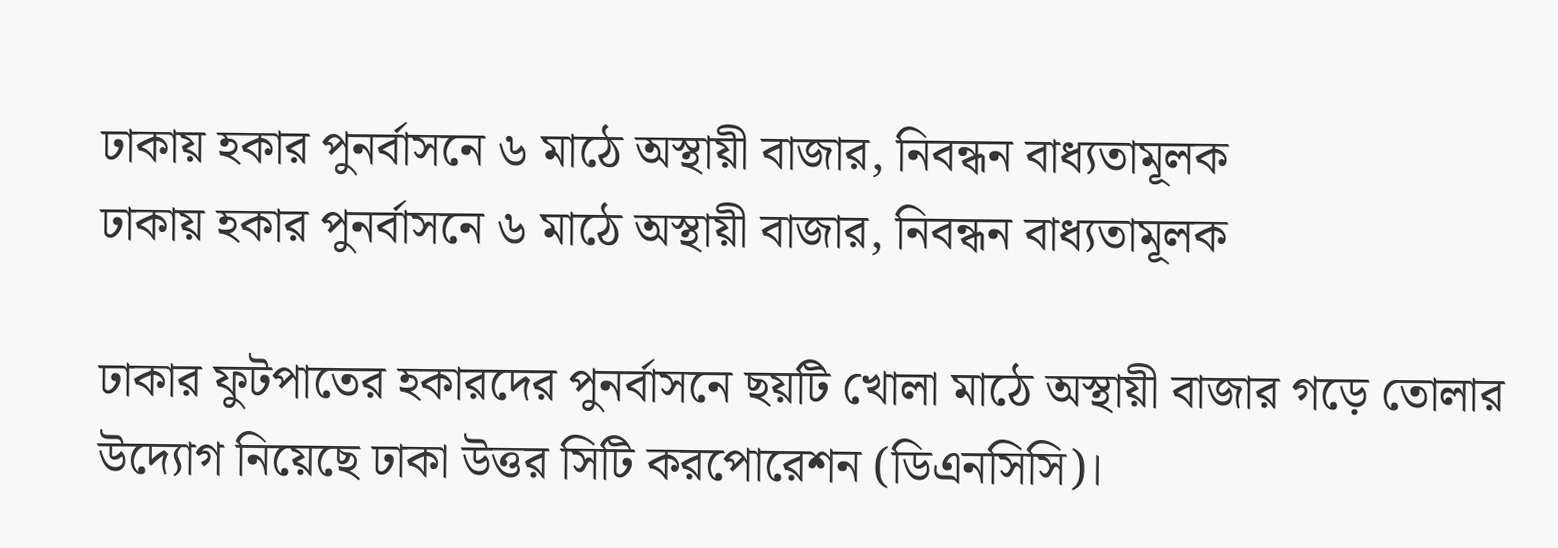ঢাকায় হকার পুনর্বাসনে ৬ মাঠে অস্থায়ী বাজার, নিবন্ধন বাধ্যতামূলক
ঢাকায় হকার পুনর্বাসনে ৬ মাঠে অস্থায়ী বাজার, নিবন্ধন বাধ্যতামূলক

ঢাকার ফুটপাতের হকারদের পুনর্বাসনে ছয়টি খোলা মাঠে অস্থায়ী বাজার গড়ে তোলার উদ্যোগ নিয়েছে ঢাকা উত্তর সিটি করপোরেশন (ডিএনসিসি)।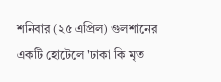শনিবার (২৫ এপ্রিল) গুলশানের একটি হোটেলে 'ঢাকা কি মৃত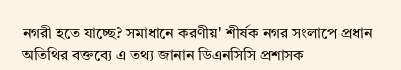নগরী হতে যাচ্ছে? সমাধানে করণীয়' শীর্ষক নগর সংলাপে প্রধান অতিথির বক্তব্যে এ তথ্য জানান ডিএনসিসি প্রশাসক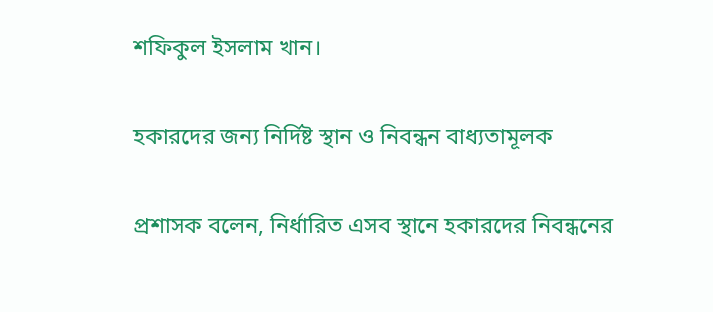শফিকুল ইসলাম খান।

হকারদের জন্য নির্দিষ্ট স্থান ও নিবন্ধন বাধ্যতামূলক

প্রশাসক বলেন, নির্ধারিত এসব স্থানে হকারদের নিবন্ধনের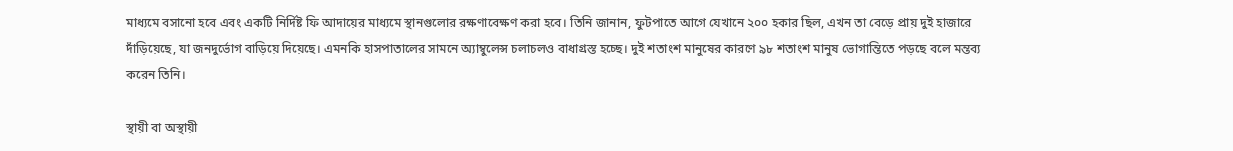মাধ্যমে বসানো হবে এবং একটি নির্দিষ্ট ফি আদায়ের মাধ্যমে স্থানগুলোর রক্ষণাবেক্ষণ করা হবে। তিনি জানান, ফুটপাতে আগে যেখানে ২০০ হকার ছিল, এখন তা বেড়ে প্রায় দুই হাজারে দাঁড়িয়েছে, যা জনদুর্ভোগ বাড়িয়ে দিয়েছে। এমনকি হাসপাতালের সামনে অ্যাম্বুলেন্স চলাচলও বাধাগ্রস্ত হচ্ছে। দুই শতাংশ মানুষের কারণে ৯৮ শতাংশ মানুষ ভোগান্তিতে পড়ছে বলে মন্তব্য করেন তিনি।

স্থায়ী বা অস্থায়ী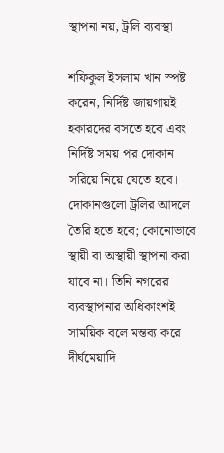স্থাপনা নয়, ট্রলি ব্যবস্থা

শফিকুল ইসলাম খান স্পষ্ট করেন, নির্দিষ্ট জায়গায়ই হকারদের বসতে হবে এবং নির্দিষ্ট সময় পর দোকান সরিয়ে নিয়ে যেতে হবে। দোকানগুলো ট্রলির আদলে তৈরি হতে হবে; কোনোভাবে স্থায়ী বা অস্থায়ী স্থাপনা করা যাবে না। তিনি নগরের ব্যবস্থাপনার অধিকাংশই সাময়িক বলে মন্তব্য করে দীর্ঘমেয়াদি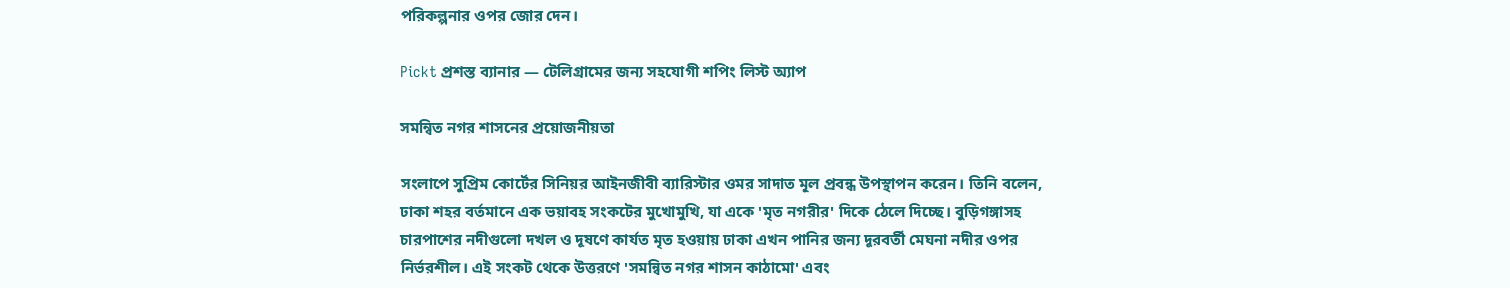পরিকল্পনার ওপর জোর দেন।

Pickt প্রশস্ত ব্যানার — টেলিগ্রামের জন্য সহযোগী শপিং লিস্ট অ্যাপ

সমন্বিত নগর শাসনের প্রয়োজনীয়তা

সংলাপে সুপ্রিম কোর্টের সিনিয়র আইনজীবী ব্যারিস্টার ওমর সাদাত মূল প্রবন্ধ উপস্থাপন করেন। তিনি বলেন, ঢাকা শহর বর্তমানে এক ভয়াবহ সংকটের মুখোমুখি, যা একে 'মৃত নগরীর' দিকে ঠেলে দিচ্ছে। বুড়িগঙ্গাসহ চারপাশের নদীগুলো দখল ও দূষণে কার্যত মৃত হওয়ায় ঢাকা এখন পানির জন্য দূরবর্তী মেঘনা নদীর ওপর নির্ভরশীল। এই সংকট থেকে উত্তরণে 'সমন্বিত নগর শাসন কাঠামো' এবং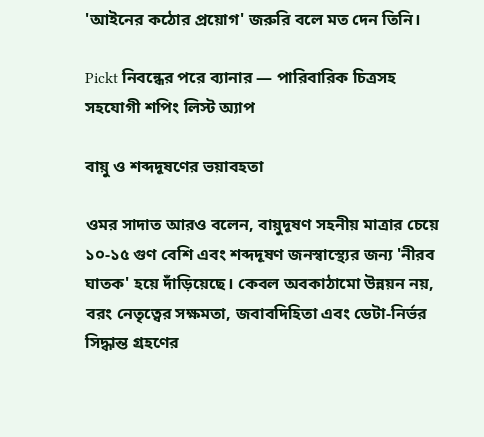'আইনের কঠোর প্রয়োগ' জরুরি বলে মত দেন তিনি।

Pickt নিবন্ধের পরে ব্যানার — পারিবারিক চিত্রসহ সহযোগী শপিং লিস্ট অ্যাপ

বায়ু ও শব্দদূষণের ভয়াবহতা

ওমর সাদাত আরও বলেন, বায়ুদূষণ সহনীয় মাত্রার চেয়ে ১০-১৫ গুণ বেশি এবং শব্দদূষণ জনস্বাস্থ্যের জন্য 'নীরব ঘাতক' হয়ে দাঁড়িয়েছে। কেবল অবকাঠামো উন্নয়ন নয়, বরং নেতৃত্বের সক্ষমতা, জবাবদিহিতা এবং ডেটা-নির্ভর সিদ্ধান্ত গ্রহণের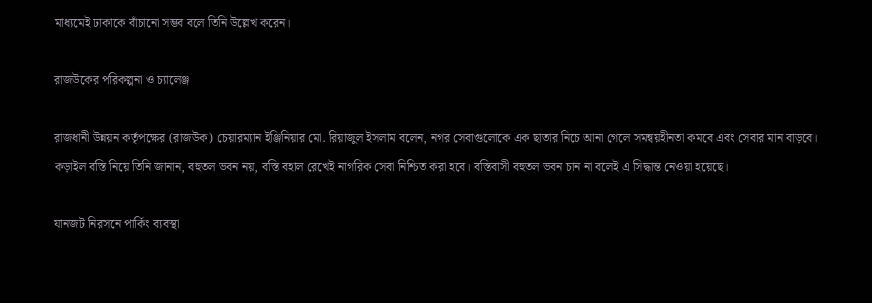মাধ্যমেই ঢাকাকে বাঁচানো সম্ভব বলে তিনি উল্লেখ করেন।

রাজউকের পরিকল্পনা ও চ্যালেঞ্জ

রাজধানী উন্নয়ন কর্তৃপক্ষের (রাজউক) চেয়ারম্যান ইঞ্জিনিয়ার মো. রিয়াজুল ইসলাম বলেন, নগর সেবাগুলোকে এক ছাতার নিচে আনা গেলে সমন্বয়হীনতা কমবে এবং সেবার মান বাড়বে। কড়াইল বস্তি নিয়ে তিনি জানান, বহুতল ভবন নয়, বস্তি বহাল রেখেই নাগরিক সেবা নিশ্চিত করা হবে। বস্তিবাসী বহুতল ভবন চান না বলেই এ সিদ্ধান্ত নেওয়া হয়েছে।

যানজট নিরসনে পার্কিং ব্যবস্থা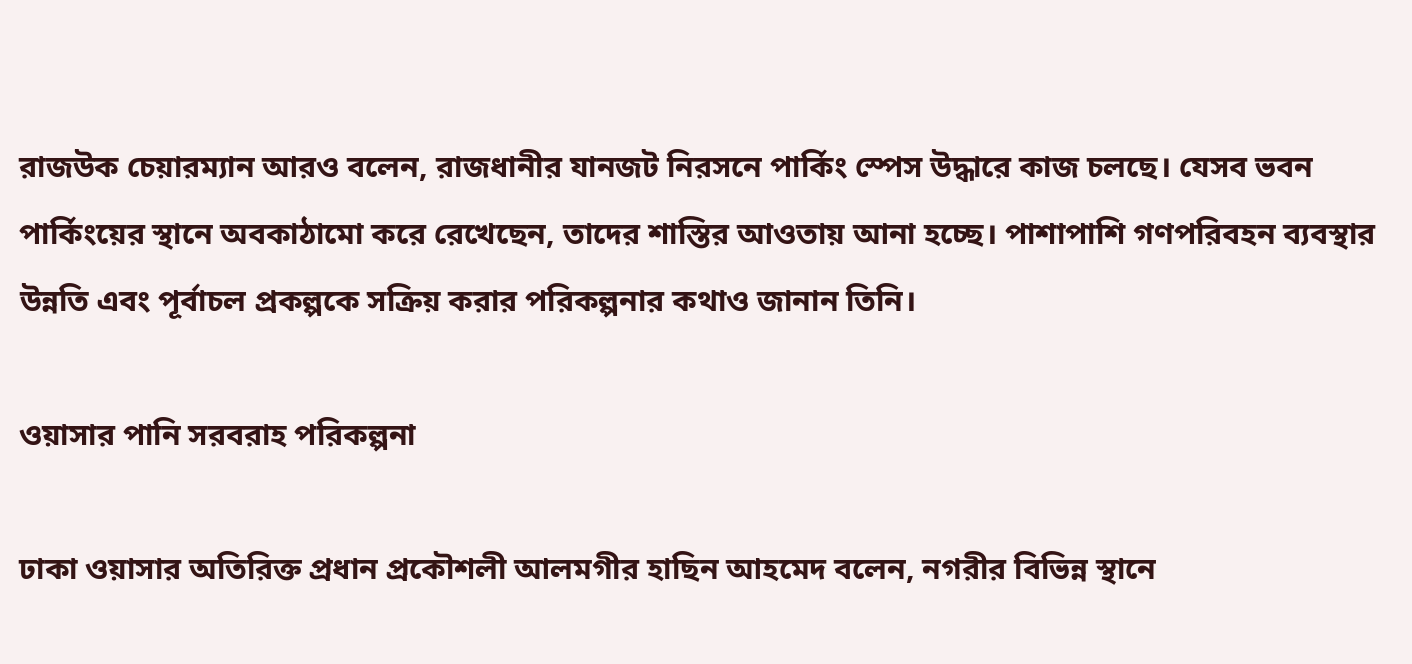রাজউক চেয়ারম্যান আরও বলেন, রাজধানীর যানজট নিরসনে পার্কিং স্পেস উদ্ধারে কাজ চলছে। যেসব ভবন পার্কিংয়ের স্থানে অবকাঠামো করে রেখেছেন, তাদের শাস্তির আওতায় আনা হচ্ছে। পাশাপাশি গণপরিবহন ব্যবস্থার উন্নতি এবং পূর্বাচল প্রকল্পকে সক্রিয় করার পরিকল্পনার কথাও জানান তিনি।

ওয়াসার পানি সরবরাহ পরিকল্পনা

ঢাকা ওয়াসার অতিরিক্ত প্রধান প্রকৌশলী আলমগীর হাছিন আহমেদ বলেন, নগরীর বিভিন্ন স্থানে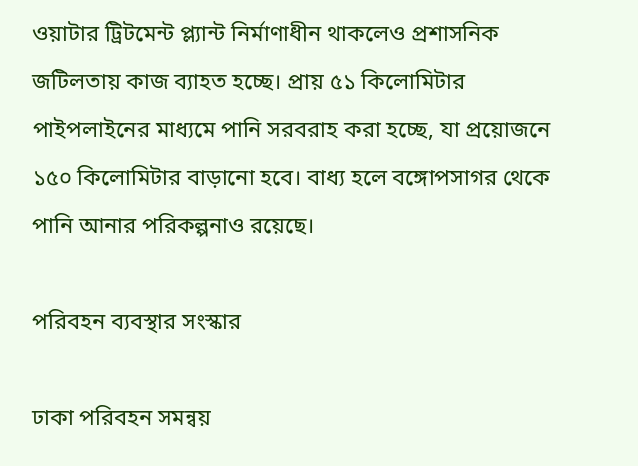ওয়াটার ট্রিটমেন্ট প্ল্যান্ট নির্মাণাধীন থাকলেও প্রশাসনিক জটিলতায় কাজ ব্যাহত হচ্ছে। প্রায় ৫১ কিলোমিটার পাইপলাইনের মাধ্যমে পানি সরবরাহ করা হচ্ছে, যা প্রয়োজনে ১৫০ কিলোমিটার বাড়ানো হবে। বাধ্য হলে বঙ্গোপসাগর থেকে পানি আনার পরিকল্পনাও রয়েছে।

পরিবহন ব্যবস্থার সংস্কার

ঢাকা পরিবহন সমন্বয়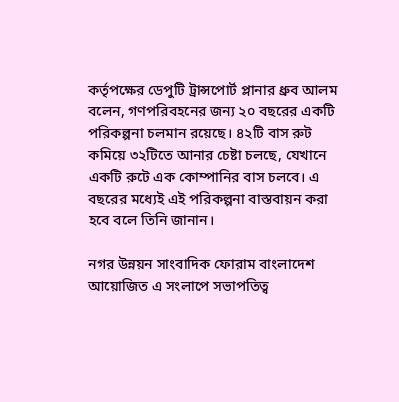কর্তৃপক্ষের ডেপুটি ট্রান্সপোর্ট প্লানার ধ্রুব আলম বলেন, গণপরিবহনের জন্য ২০ বছরের একটি পরিকল্পনা চলমান রয়েছে। ৪২টি বাস রুট কমিয়ে ৩২টিতে আনার চেষ্টা চলছে, যেখানে একটি রুটে এক কোম্পানির বাস চলবে। এ বছরের মধ্যেই এই পরিকল্পনা বাস্তবায়ন করা হবে বলে তিনি জানান।

নগর উন্নয়ন সাংবাদিক ফোরাম বাংলাদেশ আয়োজিত এ সংলাপে সভাপতিত্ব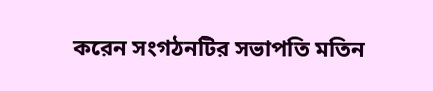করেন সংগঠনটির সভাপতি মতিন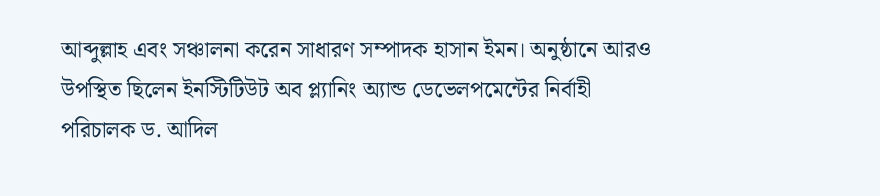আব্দুল্লাহ এবং সঞ্চালনা করেন সাধারণ সম্পাদক হাসান ইমন। অনুষ্ঠানে আরও উপস্থিত ছিলেন ইনস্টিটিউট অব প্ল্যানিং অ্যান্ড ডেভেলপমেন্টের নির্বাহী পরিচালক ড. আদিল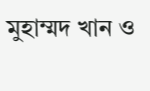মুহাম্মদ খান ও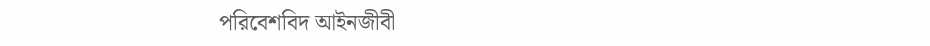পরিবেশবিদ আইনজীবী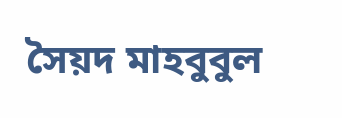সৈয়দ মাহবুবুল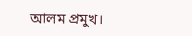আলম প্রমুখ।